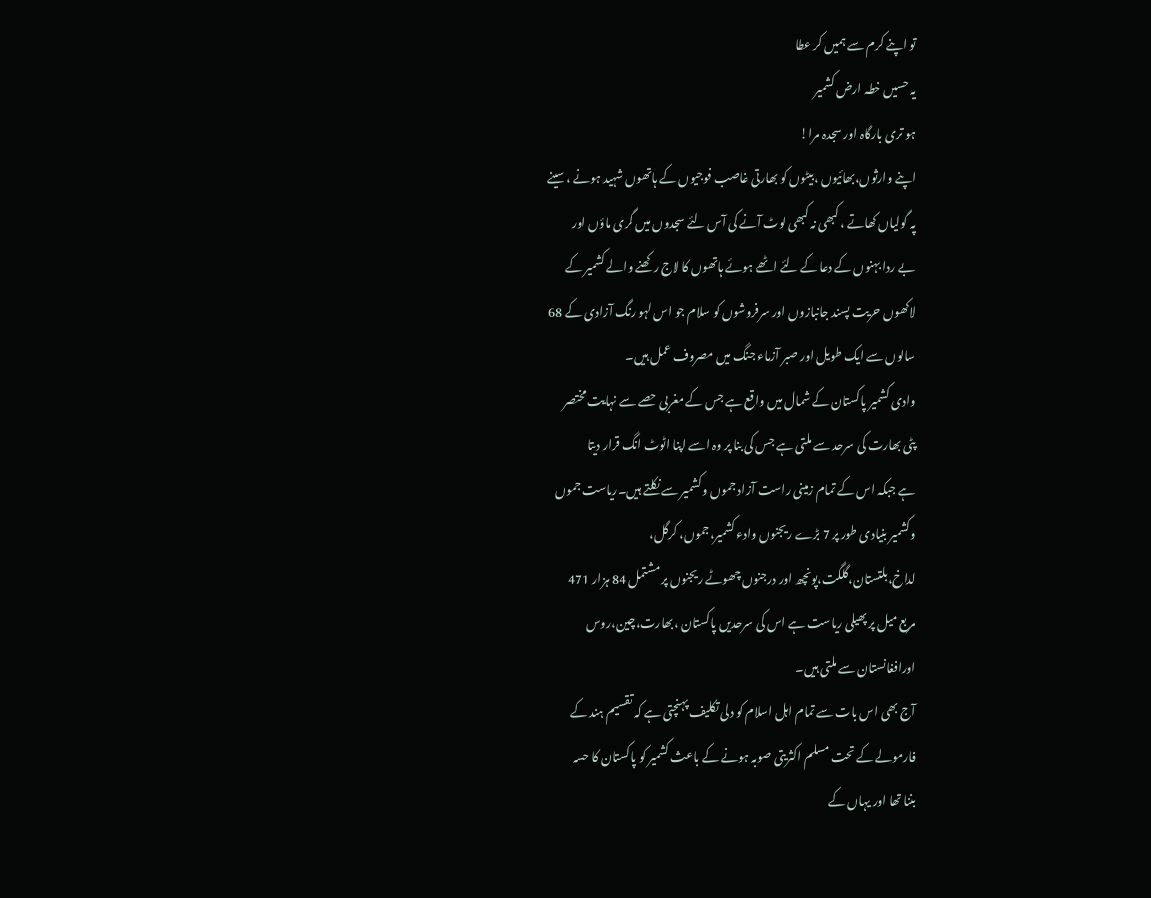تو اپنے کرم سے ہمیں کر عطا
یہ حسیں خطہ ارض کشمیر
ہو تری بارگاہ اور سجدہ مرا!
اپنے وارثوں،بھائیوں ،بیٹوں کو بھارتی غاصب فوجیوں کے ہاتھوں شہید ہونے ،سینے
پہ گولیاں کھاتے ، کبھی نہ کبھی لوٹ آنے کی آس لئے سجدوں میں گری ماؤں اور
بے ردا بہنوں کے دعا کے لئے اٹھے ہوئے ہاتھوں کا لاج رکھنے والے کشمیر کے
لاکھوں حریت پسند جانبازوں اور سرفروشوں کو سلام جو اس لہو رنگ آزادی کے 68
سالوں سے ایک طویل اور صبر آزماء جنگ میں مصروف عمل ہیں۔
وادی کشمیر پاکستان کے شمال میں واقع ہے جس کے مغربی حصے سے نہایت مختصر
پٹی بھارت کی سرحد سے ملتی ہے جس کی بنا پر وہ اسے اپنا اٹوٹ انگ قرار دیتا
ہے جبکہ اس کے تمام زمینی راست آزاد جموں و کشمیر سے نکلتے ہیں۔ریاست جموں
وکشمیر بنیادی طور پر 7 بڑے ریجنوں وادء کشمیر،جموں، کرگل،
لداخ،بلتستان،گلگت،پونچھ اور درجنوں چھوٹے ریجنوں پر مشتمل 84 ہزار 471
مربع میل پر پھیلی ریاست ہے اس کی سرحدیں پاکستان ،بھارت،چین،روس
اورافغانستان سے ملتی ہیں۔
آج بھی اس بات سے تمام اہل اسلام کو دلی تکلیف پہنچتی ہے کہ تقسیم ہند کے
فارمولے کے تحت مسلم اکثریتی صوبہ ہونے کے باعث کشمیر کو پاکستان کا حسہ
بننا تھا اور یہاں کے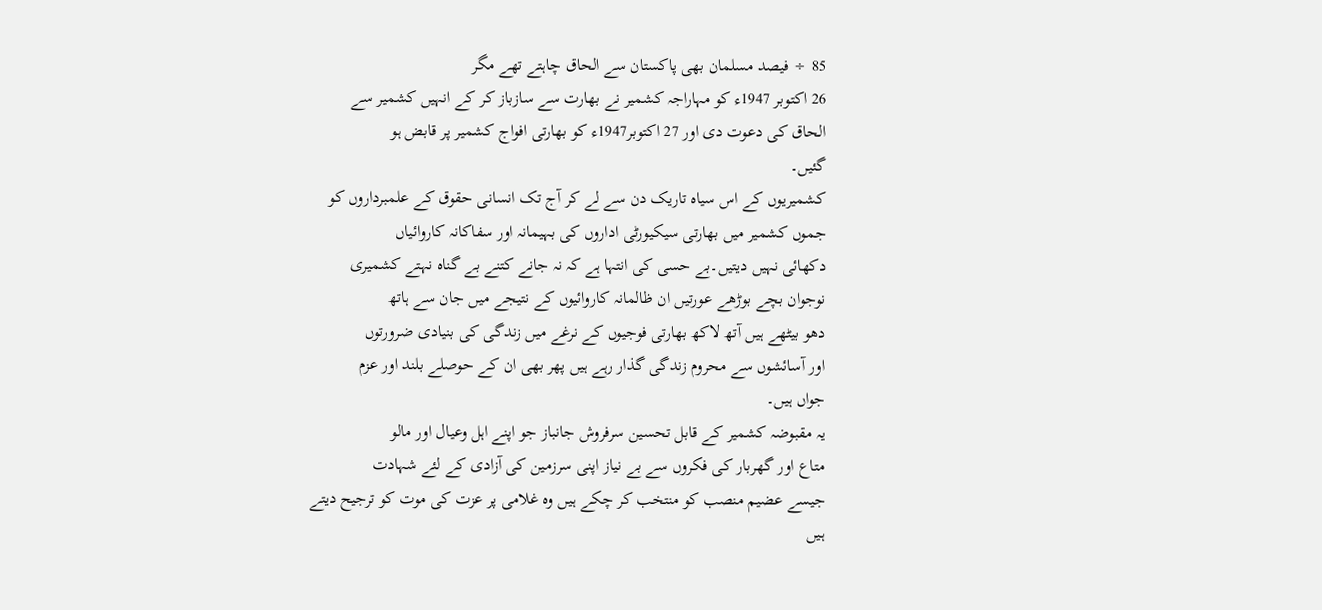85 ÷ فیصد مسلمان بھی پاکستان سے الحاق چاہتے تھے مگر
26 اکتوبر 1947ء کو مہاراجہ کشمیر نے بھارت سے سازباز کر کے انہیں کشمیر سے
الحاق کی دعوت دی اور 27 اکتوبر1947ء کو بھارتی افواج کشمیر پر قابض ہو
گئیں۔
کشمیریوں کے اس سیاہ تاریک دن سے لے کر آج تک انسانی حقوق کے علمبرداروں کو
جموں کشمیر میں بھارتی سیکیورٹی اداروں کی بہیمانہ اور سفاکانہ کاروائیاں
دکھائی نہیں دیتیں۔بے حسی کی انتہا ہے کہ نہ جانے کتنے بے گناہ نہتے کشمیری
نوجوان بچے بوڑھے عورتیں ان ظالمانہ کاروائیوں کے نتیجے میں جان سے ہاتھ
دھو بیٹھے ہیں آتھ لاکھ بھارتی فوجیوں کے نرغے میں زندگی کی بنیادی ضرورتوں
اور آسائشوں سے محروم زندگی گذار رہے ہیں پھر بھی ان کے حوصلے بلند اور عزم
جواں ہیں۔
یہ مقبوضہ کشمیر کے قابل تحسین سرفروش جانباز جو اپنے اہل وعیال اور مالو
متاع اور گھربار کی فکروں سے بے نیاز اپنی سرزمین کی آزادی کے لئے شہادت
جیسے عضیم منصب کو منتخب کر چکے ہیں وہ غلامی پر عزت کی موت کو ترجیح دیتے
ہیں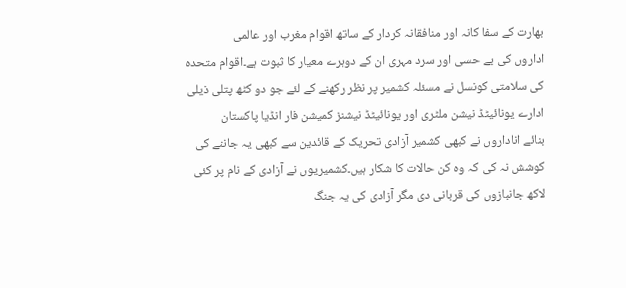بھارت کے سفا کانہ اور منافقانہ کردار کے ساتھ اقوام مغرب اور عالمی
اداروں کی بے حسی اور سرد مہری ان کے دوہرے معیار کا ثبوت ہے۔اقوام متحدہ
کی سلامتی کونسل نے مسئلہ کشمیر پر نظر رکھنے کے لئے جو دو کٹھ پتلی ذیلی
ادارے یونائیٹڈ نیشن ملٹری اور یونائیٹڈ نیشنز کمیشن فار انڈیا پاکستان
بنائے اناداروں نے کبھی کشمیر آزادی تحریک کے قائدین سے کبھی یہ جاننے کی
کوشش نہ کی کہ وہ کن حالات کا شکار ہیں۔کشمیریوں نے آزادی کے نام پر کئی
لاکھ جانبازوں کی قربانی دی مگر آزادی کی یہ جنگ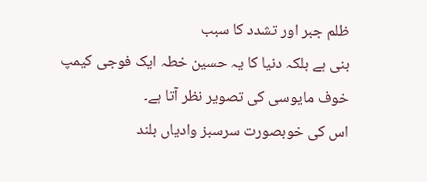ظلم جبر اور تشدد کا سبب
بنی ہے بلکہ دنیا کا یہ حسین خطہ ایک فوجی کیمپ
خوف مایوسی کی تصویر نظر آتا ہے۔
اس کی خوبصورت سرسبز وادیاں بلند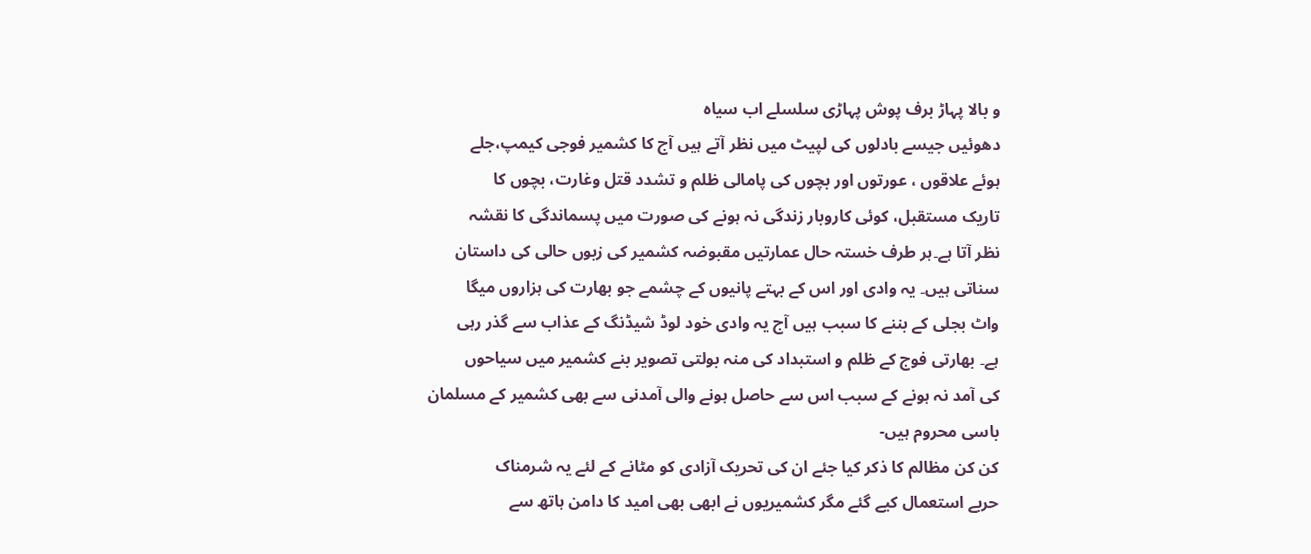و بالا پہاڑ برف پوش پہاڑی سلسلے اب سیاہ
دھوئیں جیسے بادلوں کی لپیٹ میں نظر آتے ہیں آج کا کشمیر فوجی کیمپ،جلے
ہوئے علاقوں ، عورتوں اور بچوں کی پامالی ظلم و تشدد قتل وغارت، بچوں کا
تاریک مستقبل، کوئی کاروبار زندگی نہ ہونے کی صورت میں پسماندگی کا نقشہ
نظر آتا ہے۔ہر طرف خستہ حال عمارتیں مقبوضہ کشمیر کی زبوں حالی کی داستان
سناتی ہیں۔ یہ وادی اور اس کے بہتے پانیوں کے چشمے جو بھارت کی ہزاروں میگا
واٹ بجلی کے بننے کا سبب ہیں آج یہ وادی خود لوڈ شیڈنگ کے عذاب سے گذر رہی
ہے۔ بھارتی فوج کے ظلم و استبداد کی منہ بولتی تصویر بنے کشمیر میں سیاحوں
کی آمد نہ ہونے کے سبب اس سے حاصل ہونے والی آمدنی سے بھی کشمیر کے مسلمان
باسی محروم ہیں-
کن کن مظالم کا ذکر کیا جئے ان کی تحریک آزادی کو مٹانے کے لئے یہ شرمناک
حربے استعمال کیے گئے مگر کشمیریوں نے ابھی بھی امید کا دامن ہاتھ سے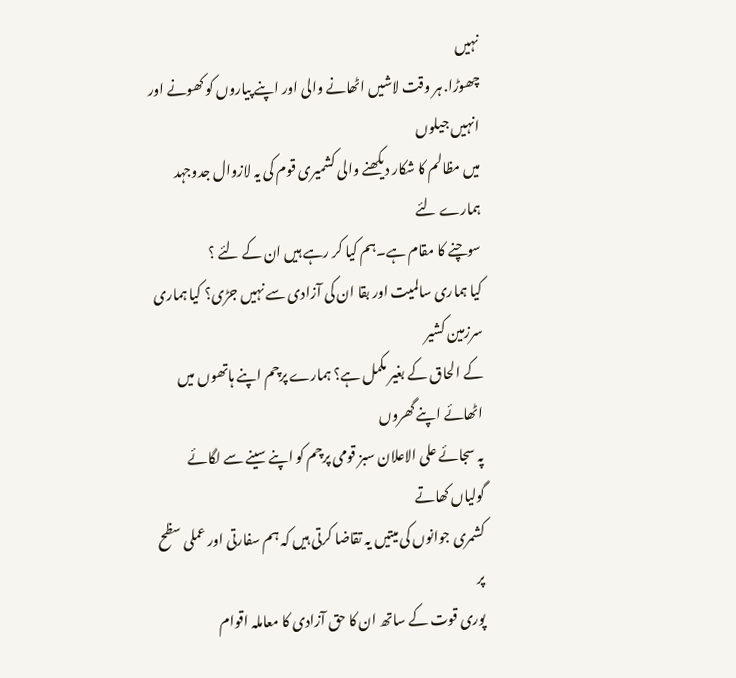نہیں
چھوڑا. ہر وقت لاشیں اٹھانے والی اور اپنے پیاروں کو کھونے اور انہیں جیلوں
میں مظالم کا شکار دیکھنے والی کشمیری قوم کی یہ لازوال جدوجہد ہمارے لئے
سوچنے کا مقام ہے۔ہم کیا کر رہے ہیں ان کے لئے ؟
کیا ہماری سالمیت اور بقا ان کی آزادی سے نہیں جڑی؟ کیا ہماری سرزمین کشیر
کے الحاق کے بغیر مکمل ہے؟ ہمارے پرچم اپنے ہاتھوں میں اٹھائے اپنے گھروں
پہ سجائے علی الاعلان سبز قومی پرچم کو اپنے سینے سے لگائے گولیاں کھاتے
کشمری جوانوں کی میتیں یہ تقاضا کرتی ہیں کہ ہم سفارتی اور عملی سظح پر
پوری قوت کے ساتھ ان کا حق آزادی کا معاملہ اقوام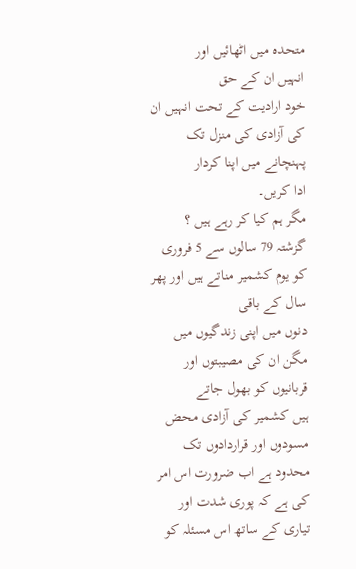متحدہ میں اٹھائیں اور
انہیں ان کے حق
خود ارادیت کے تحت انہیں ان کی آزادی کی منزل تک پہنچانے میں اپنا کردار
ادا کریں۔
مگر ہم کیا کر رہے ہیں ؟
گزشتہ 79 سالوں سے 5 فروری کو یوم کشمیر مناتے ہیں اور پھر سال کے باقی
دنوں میں اپنی زندگیوں میں مگن ان کی مصیبتوں اور قربانیوں کو بھول جاتے
ہیں کشمیر کی آزادی محض مسودوں اور قراردادوں تک محدود ہے اب ضرورت اس امر
کی ہے کہ پوری شدت اور تیاری کے ساتھ اس مسئلہ کو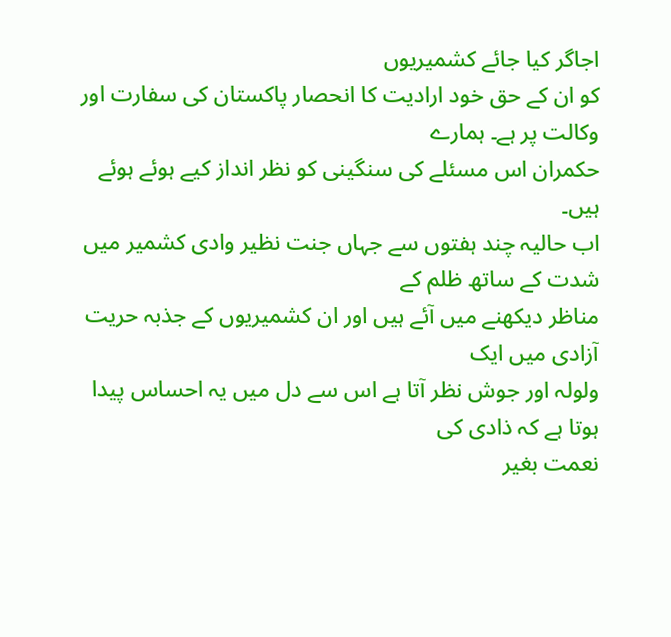اجاگر کیا جائے کشمیریوں
کو ان کے حق خود ارادیت کا انحصار پاکستان کی سفارت اور وکالت پر ہے۔ ہمارے
حکمران اس مسئلے کی سنگینی کو نظر انداز کیے ہوئے ہوئے ہیں۔
اب حالیہ چند ہفتوں سے جہاں جنت نظیر وادی کشمیر میں شدت کے ساتھ ظلم کے
مناظر دیکھنے میں آئے ہیں اور ان کشمیریوں کے جذبہ حریت آزادی میں ایک
ولولہ اور جوش نظر آتا ہے اس سے دل میں یہ احساس پیدا ہوتا ہے کہ ذادی کی
نعمت بغیر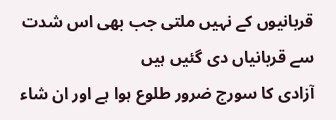قربانیوں کے نہیں ملتی جب بھی اس شدت سے قربانیاں دی گئیں ہیں
آزادی کا سورج ضرور طلوع ہوا ہے اور ان شاء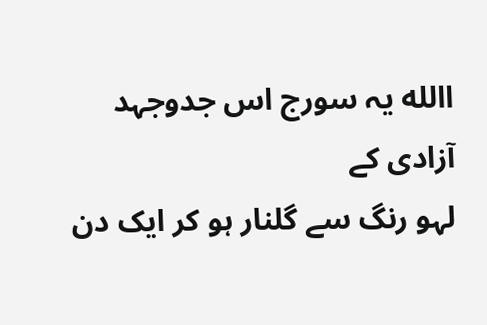االله یہ سورج اس جدوجہد آزادی کے
لہو رنگ سے گلنار ہو کر ایک دن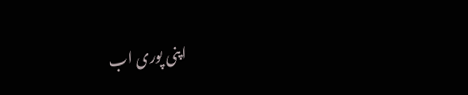اپنی پوری اب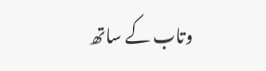وتاب کے ساتھ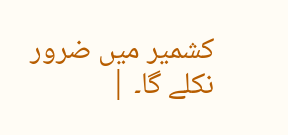کشمیر میں ضرور
نکلے گا۔ |